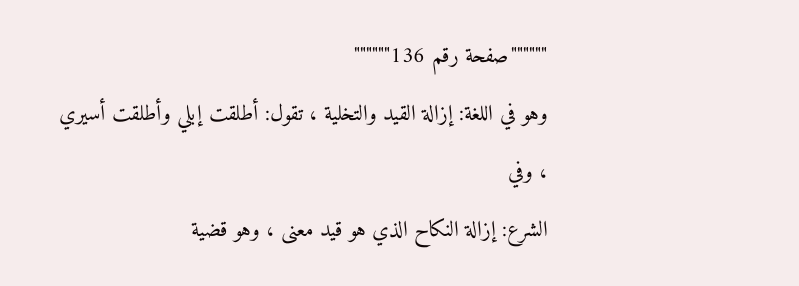""""""صفحة رقم 136""""""
وهو في اللغة: إزالة القيد والتخلية ، تقول: أطلقت إبلي وأطلقت أسيري ، وفي
الشرع: إزالة النكاح الذي هو قيد معنى ، وهو قضية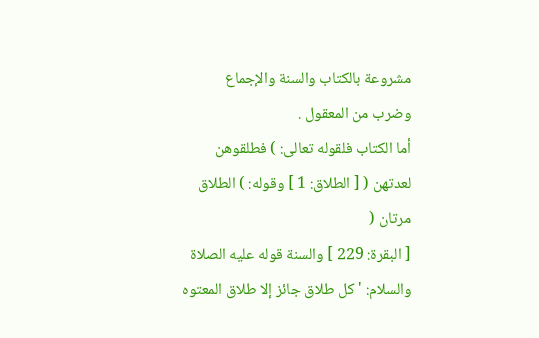مشروعة بالكتاب والسنة والإجماع
وضرب من المعقول .
أما الكتاب فلقوله تعالى: ) فطلقوهن لعدتهن ( [ الطلاق: 1 ] وقوله: ) الطلاق مرتان (
[ البقرة: 229 ] والسنة قوله عليه الصلاة والسلام: ' كل طلاق جائز إلا طلاق المعتوه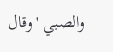والصبي ' وقال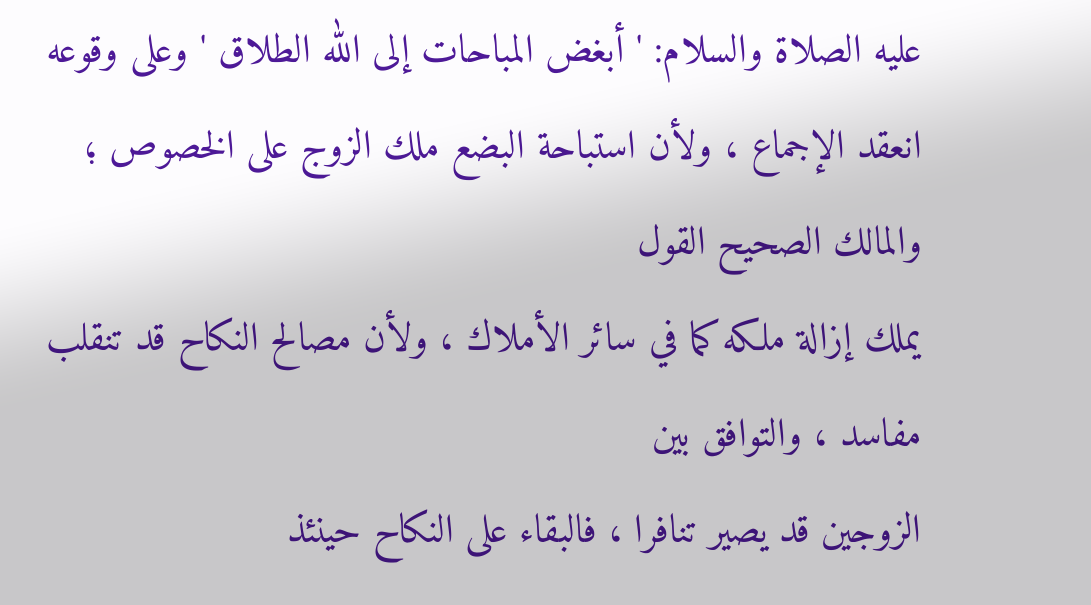عليه الصلاة والسلام: ' أبغض المباحات إلى الله الطلاق ' وعلى وقوعه
انعقد الإجماع ، ولأن استباحة البضع ملك الزوج على الخصوص ؛ والمالك الصحيح القول
يملك إزالة ملكه كما في سائر الأملاك ، ولأن مصالح النكاح قد تنقلب مفاسد ، والتوافق بين
الزوجين قد يصير تنافرا ، فالبقاء على النكاح حينئذ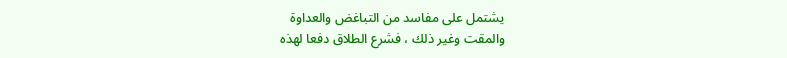يشتمل على مفاسد من التباغض والعداوة
والمقت وغير ذلك ، فشرع الطلاق دفعا لهذه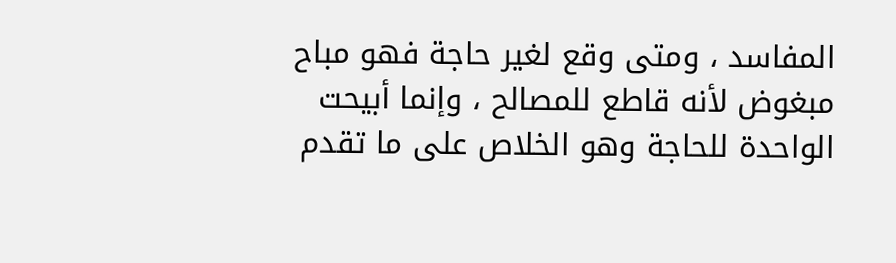المفاسد ، ومتى وقع لغير حاجة فهو مباح
مبغوض لأنه قاطع للمصالح ، وإنما أبيحت الواحدة للحاجة وهو الخلاص على ما تقدم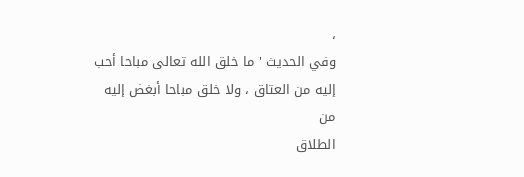،
وفي الحديث ' ما خلق الله تعالى مباحا أحب إليه من العتاق ، ولا خلق مباحا أبغض إليه من
الطلاق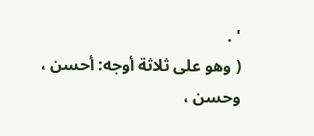' .
( وهو على ثلاثة أوجه: أحسن ، وحسن ،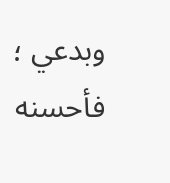وبدعي ؛ فأحسنه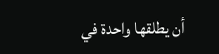أن يطلقها واحدة في